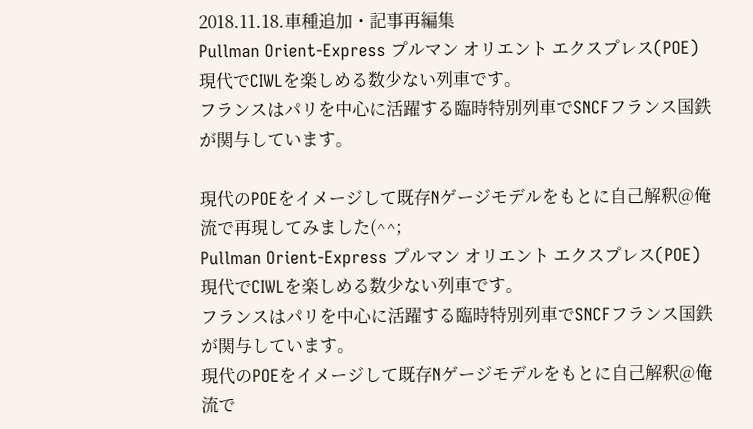2018.11.18.車種追加・記事再編集
Pullman Orient-Express プルマン オリエント エクスプレス(POE)
現代でCIWLを楽しめる数少ない列車です。
フランスはパリを中心に活躍する臨時特別列車でSNCFフランス国鉄が関与しています。

現代のPOEをイメージして既存Nゲージモデルをもとに自己解釈@俺流で再現してみました(^^;
Pullman Orient-Express プルマン オリエント エクスプレス(POE)
現代でCIWLを楽しめる数少ない列車です。
フランスはパリを中心に活躍する臨時特別列車でSNCFフランス国鉄が関与しています。
現代のPOEをイメージして既存Nゲージモデルをもとに自己解釈@俺流で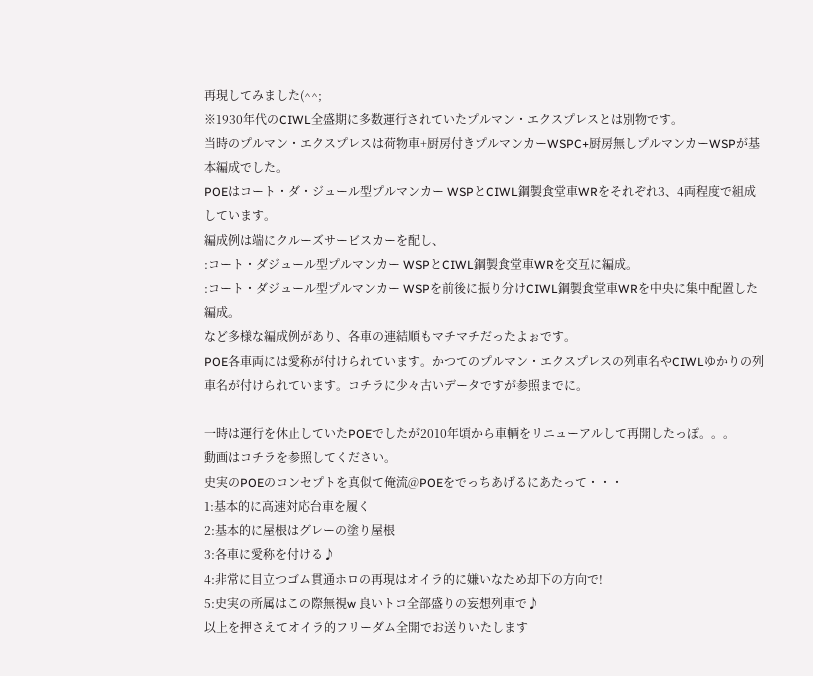再現してみました(^^;
※1930年代のCIWL全盛期に多数運行されていたプルマン・エクスプレスとは別物です。
当時のプルマン・エクスプレスは荷物車+厨房付きプルマンカーWSPC+厨房無しプルマンカーWSPが基本編成でした。
POEはコート・ダ・ジュール型プルマンカー WSPとCIWL鋼製食堂車WRをそれぞれ3、4両程度で組成しています。
編成例は端にクルーズサービスカーを配し、
:コート・ダジュール型プルマンカー WSPとCIWL鋼製食堂車WRを交互に編成。
:コート・ダジュール型プルマンカー WSPを前後に振り分けCIWL鋼製食堂車WRを中央に集中配置した編成。
など多様な編成例があり、各車の連結順もマチマチだったよぉです。
POE各車両には愛称が付けられています。かつてのプルマン・エクスプレスの列車名やCIWLゆかりの列車名が付けられています。コチラに少々古いデータですが参照までに。

一時は運行を休止していたPOEでしたが2010年頃から車輌をリニューアルして再開したっぽ。。。
動画はコチラを参照してください。
史実のPOEのコンセプトを真似て俺流@POEをでっちあげるにあたって・・・
1:基本的に高速対応台車を履く
2:基本的に屋根はグレーの塗り屋根
3:各車に愛称を付ける♪
4:非常に目立つゴム貫通ホロの再現はオイラ的に嫌いなため却下の方向で!
5:史実の所属はこの際無視w 良いトコ全部盛りの妄想列車で♪
以上を押さえてオイラ的フリーダム全開でお送りいたします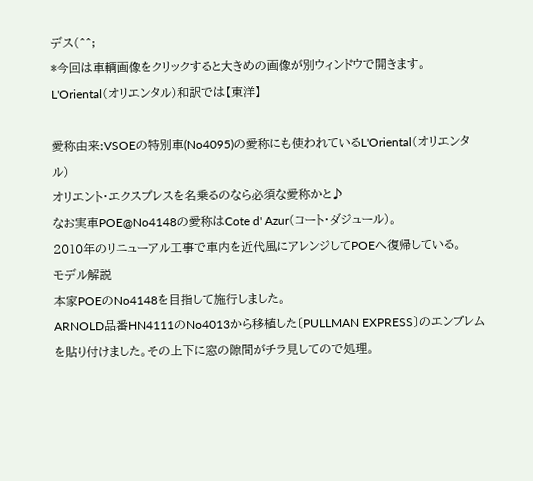デス(^^;
*今回は車輌画像をクリックすると大きめの画像が別ウィンドウで開きます。
L'Oriental(オリエンタル)和訳では【東洋】

愛称由来:VSOEの特別車(No4095)の愛称にも使われているL'Oriental(オリエンタル)
オリエント・エクスプレスを名乗るのなら必須な愛称かと♪
なお実車POE@No4148の愛称はCote d' Azur(コート・ダジュール)。
2010年のリニューアル工事で車内を近代風にアレンジしてPOEへ復帰している。
モデル解説
本家POEのNo4148を目指して施行しました。
ARNOLD品番HN4111のNo4013から移植した〔PULLMAN EXPRESS〕のエンブレムを貼り付けました。その上下に窓の隙間がチラ見してので処理。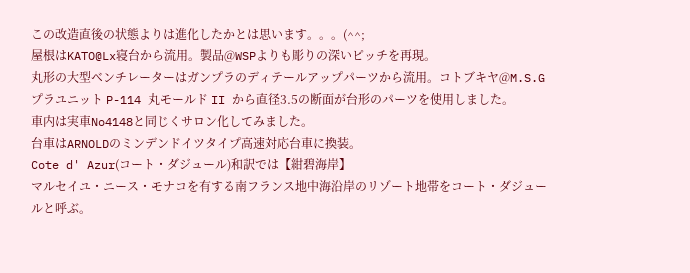この改造直後の状態よりは進化したかとは思います。。。(^^;
屋根はKATO@Lx寝台から流用。製品@WSPよりも彫りの深いピッチを再現。
丸形の大型ベンチレーターはガンプラのディテールアップパーツから流用。コトブキヤ@M.S.G プラユニット P-114 丸モールド II から直径3.5の断面が台形のパーツを使用しました。
車内は実車No4148と同じくサロン化してみました。
台車はARNOLDのミンデンドイツタイプ高速対応台車に換装。
Cote d' Azur(コート・ダジュール)和訳では【紺碧海岸】
マルセイユ・ニース・モナコを有する南フランス地中海沿岸のリゾート地帯をコート・ダジュールと呼ぶ。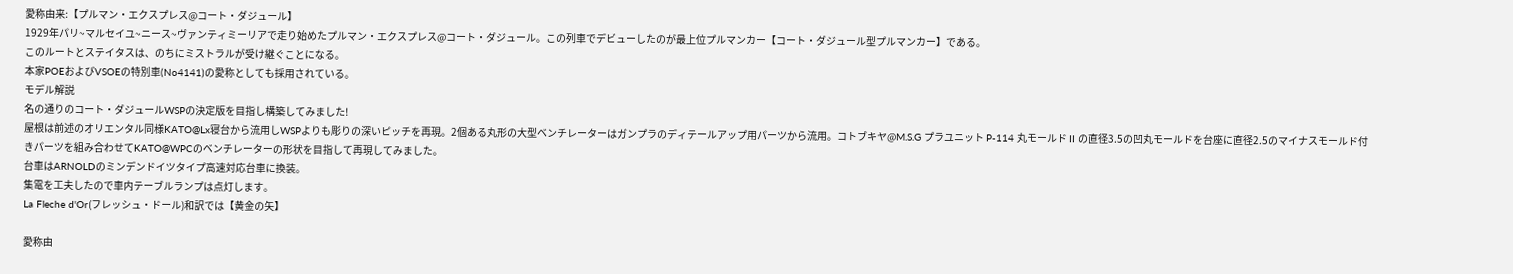愛称由来:【プルマン・エクスプレス@コート・ダジュール】
1929年パリ~マルセイユ~ニース~ヴァンティミーリアで走り始めたプルマン・エクスプレス@コート・ダジュール。この列車でデビューしたのが最上位プルマンカー【コート・ダジュール型プルマンカー】である。
このルートとステイタスは、のちにミストラルが受け継ぐことになる。
本家POEおよびVSOEの特別車(No4141)の愛称としても採用されている。
モデル解説
名の通りのコート・ダジュールWSPの決定版を目指し構築してみました!
屋根は前述のオリエンタル同様KATO@Lx寝台から流用しWSPよりも彫りの深いピッチを再現。2個ある丸形の大型ベンチレーターはガンプラのディテールアップ用パーツから流用。コトブキヤ@M.S.G プラユニット P-114 丸モールド II の直径3.5の凹丸モールドを台座に直径2.5のマイナスモールド付きパーツを組み合わせてKATO@WPCのベンチレーターの形状を目指して再現してみました。
台車はARNOLDのミンデンドイツタイプ高速対応台車に換装。
集電を工夫したので車内テーブルランプは点灯します。
La Fleche d'Or(フレッシュ・ドール)和訳では【黄金の矢】

愛称由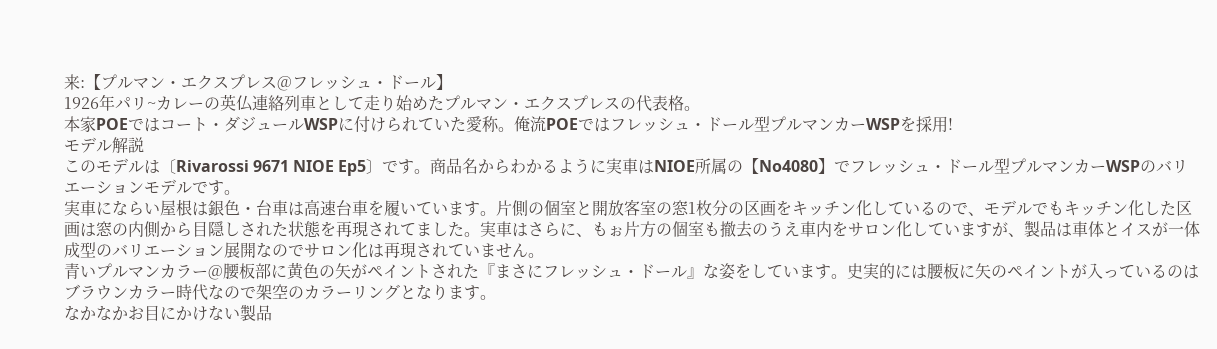来:【プルマン・エクスプレス@フレッシュ・ドール】
1926年パリ~カレーの英仏連絡列車として走り始めたプルマン・エクスプレスの代表格。
本家POEではコート・ダジュールWSPに付けられていた愛称。俺流POEではフレッシュ・ドール型プルマンカーWSPを採用!
モデル解説
このモデルは〔Rivarossi 9671 NIOE Ep5〕です。商品名からわかるように実車はNIOE所属の【No4080】でフレッシュ・ドール型プルマンカーWSPのバリエーションモデルです。
実車にならい屋根は銀色・台車は高速台車を履いています。片側の個室と開放客室の窓1枚分の区画をキッチン化しているので、モデルでもキッチン化した区画は窓の内側から目隠しされた状態を再現されてました。実車はさらに、もぉ片方の個室も撤去のうえ車内をサロン化していますが、製品は車体とイスが一体成型のバリエーション展開なのでサロン化は再現されていません。
青いプルマンカラー@腰板部に黄色の矢がペイントされた『まさにフレッシュ・ドール』な姿をしています。史実的には腰板に矢のペイントが入っているのはブラウンカラー時代なので架空のカラーリングとなります。
なかなかお目にかけない製品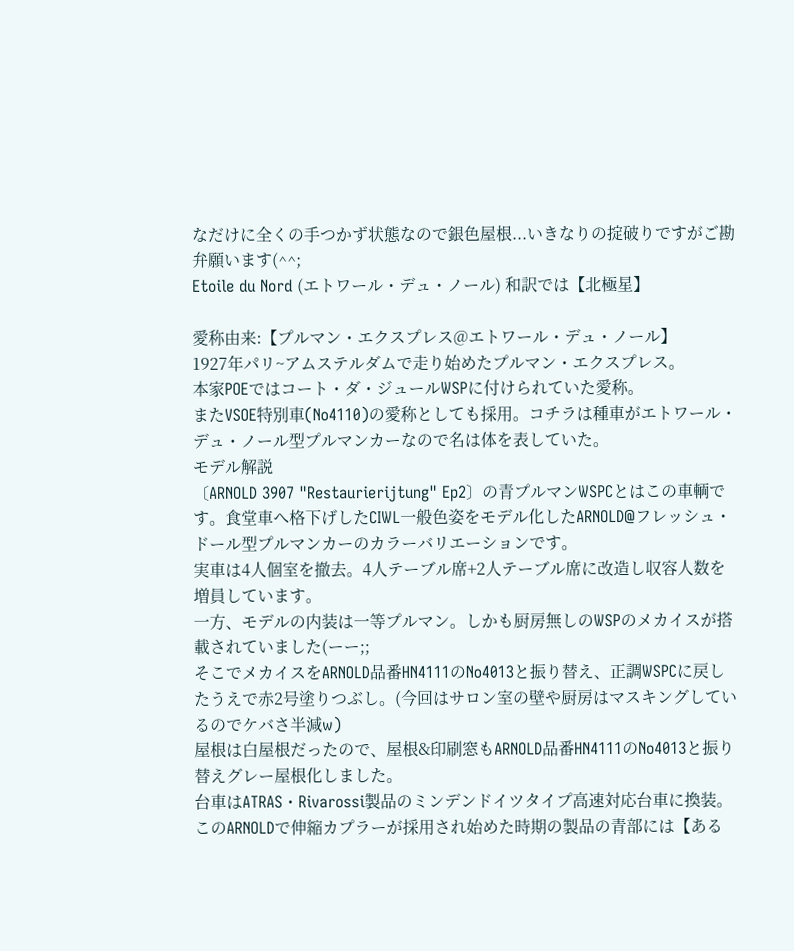なだけに全くの手つかず状態なので銀色屋根...いきなりの掟破りですがご勘弁願います(^^;
Etoile du Nord (エトワール・デュ・ノール) 和訳では【北極星】

愛称由来:【プルマン・エクスプレス@エトワール・デュ・ノール】
1927年パリ~アムステルダムで走り始めたプルマン・エクスプレス。
本家POEではコート・ダ・ジュールWSPに付けられていた愛称。
またVSOE特別車(No4110)の愛称としても採用。コチラは種車がエトワール・デュ・ノール型プルマンカーなので名は体を表していた。
モデル解説
〔ARNOLD 3907 "Restaurierijtung" Ep2〕の青プルマンWSPCとはこの車輌です。食堂車へ格下げしたCIWL一般色姿をモデル化したARNOLD@フレッシュ・ドール型プルマンカーのカラーバリエーションです。
実車は4人個室を撤去。4人テーブル席+2人テーブル席に改造し収容人数を増員しています。
一方、モデルの内装は一等プルマン。しかも厨房無しのWSPのメカイスが搭載されていました(ーー;;
そこでメカイスをARNOLD品番HN4111のNo4013と振り替え、正調WSPCに戻したうえで赤2号塗りつぶし。(今回はサロン室の壁や厨房はマスキングしているのでケバさ半減w)
屋根は白屋根だったので、屋根&印刷窓もARNOLD品番HN4111のNo4013と振り替えグレー屋根化しました。
台車はATRAS・Rivarossi製品のミンデンドイツタイプ高速対応台車に換装。
このARNOLDで伸縮カプラーが採用され始めた時期の製品の青部には【ある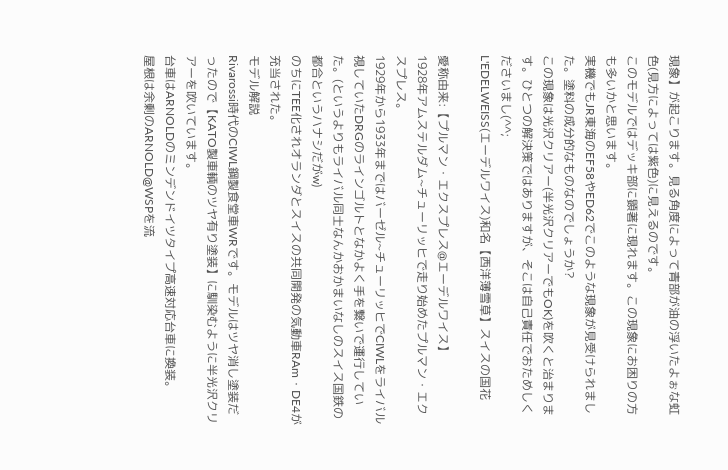現象】が起こります。見る角度によって青部が油の浮いたよぉな虹色(見方によっては紫色)に見えるのです。
このモデルではデッキ部に顕著に現れます。この現象にお困りの方も多いかと思います。
実機でもJR東海のEF58やED62でこのような現象が見受けられました。塗料の成分的なものなのでしょうか?
この現象は光沢クリアー(半光沢クリアーでもOK)を吹くと治まります。ひとつの解決策ではありますが、そこは自己責任でおためしくださいまし(^^;
L'EDELWEISS(エーデルワイス)和名【西洋薄雪草】スイスの国花

愛称由来:【プルマン・エクスプレス@エーデルワイス】
1928年アムステルダム~チューリッヒで走り始めたプルマン・エクスプレス。
1929年から1933年まではバーゼル~チューリッヒでCIWLをライバル視していたDRGのラインゴルトとなかよく手を繋いで運行していた。(というよりもライバル同士なんかおかまいなしのスイス国鉄の都合というハナシだがw)
のちにTEE化されオランダとスイスの共同開発の気動車RAm・DE4が充当された。
モデル解説
Rivarossi時代のCIWL鋼製食堂車WRです。モデルはツヤ消し塗装だったので【KATO製車輌のツヤ有り塗装】に馴染むように半光沢クリアーを吹いています。
台車はARNOLDのミンデンドイツタイプ高速対応台車に換装。
屋根は余剰のARNOLD@WSPを流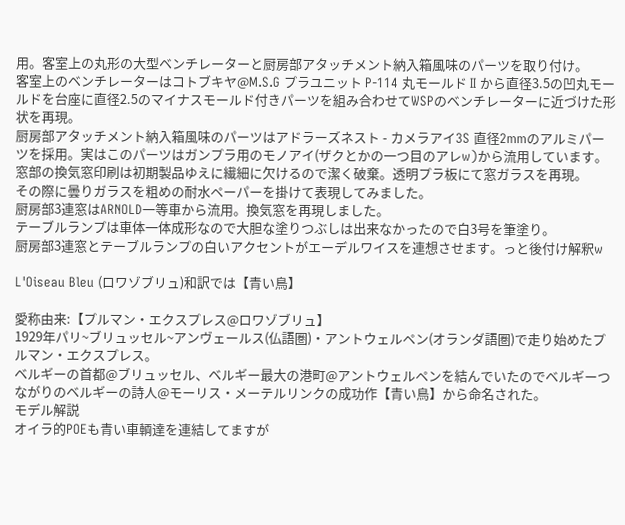用。客室上の丸形の大型ベンチレーターと厨房部アタッチメント納入箱風味のパーツを取り付け。
客室上のベンチレーターはコトブキヤ@M.S.G プラユニット P-114 丸モールド II から直径3.5の凹丸モールドを台座に直径2.5のマイナスモールド付きパーツを組み合わせてWSPのベンチレーターに近づけた形状を再現。
厨房部アタッチメント納入箱風味のパーツはアドラーズネスト - カメラアイ3S 直径2mmのアルミパーツを採用。実はこのパーツはガンプラ用のモノアイ(ザクとかの一つ目のアレw)から流用しています。
窓部の換気窓印刷は初期製品ゆえに繊細に欠けるので潔く破棄。透明プラ板にて窓ガラスを再現。
その際に曇りガラスを粗めの耐水ペーパーを掛けて表現してみました。
厨房部3連窓はARNOLD一等車から流用。換気窓を再現しました。
テーブルランプは車体一体成形なので大胆な塗りつぶしは出来なかったので白3号を筆塗り。
厨房部3連窓とテーブルランプの白いアクセントがエーデルワイスを連想させます。っと後付け解釈w

L'Oiseau Bleu (ロワゾブリュ)和訳では【青い鳥】

愛称由来:【プルマン・エクスプレス@ロワゾブリュ】
1929年パリ~ブリュッセル~アンヴェールス(仏語圏)・アントウェルペン(オランダ語圏)で走り始めたプルマン・エクスプレス。
ベルギーの首都@ブリュッセル、ベルギー最大の港町@アントウェルペンを結んでいたのでベルギーつながりのベルギーの詩人@モーリス・メーテルリンクの成功作【青い鳥】から命名された。
モデル解説
オイラ的POEも青い車輌達を連結してますが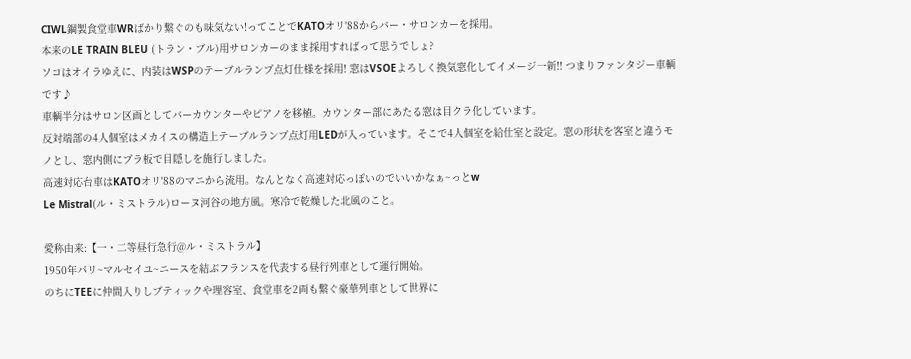CIWL鋼製食堂車WRばかり繋ぐのも味気ない!ってことでKATOオリ'88からバー・サロンカーを採用。
本来のLE TRAIN BLEU (トラン・ブル)用サロンカーのまま採用すればって思うでしょ?
ソコはオイラゆえに、内装はWSPのテーブルランプ点灯仕様を採用! 窓はVSOEよろしく換気窓化してイメージ一新!! つまりファンタジー車輌です♪
車輌半分はサロン区画としてバーカウンターやピアノを移植。カウンター部にあたる窓は目クラ化しています。
反対端部の4人個室はメカイスの構造上テーブルランプ点灯用LEDが入っています。そこで4人個室を給仕室と設定。窓の形状を客室と違うモノとし、窓内側にプラ板で目隠しを施行しました。
高速対応台車はKATOオリ'88のマニから流用。なんとなく高速対応っぽいのでいいかなぁ~っとw
Le Mistral(ル・ミストラル)ローヌ河谷の地方風。寒冷で乾燥した北風のこと。

愛称由来:【一・二等昼行急行@ル・ミストラル】
1950年パリ~マルセイユ~ニースを結ぶフランスを代表する昼行列車として運行開始。
のちにTEEに仲間入りしブティックや理容室、食堂車を2両も繋ぐ豪華列車として世界に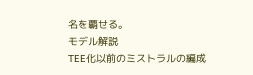名を覇せる。
モデル解説
TEE化以前のミストラルの編成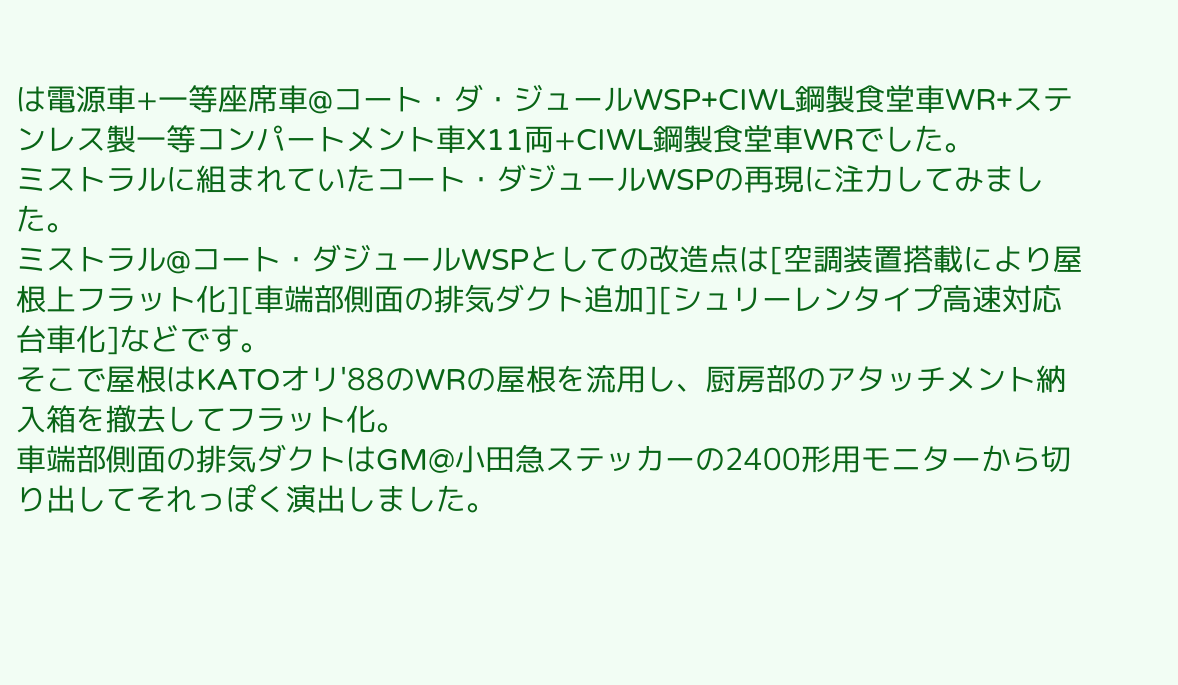は電源車+一等座席車@コート・ダ・ジュールWSP+CIWL鋼製食堂車WR+ステンレス製一等コンパートメント車X11両+CIWL鋼製食堂車WRでした。
ミストラルに組まれていたコート・ダジュールWSPの再現に注力してみました。
ミストラル@コート・ダジュールWSPとしての改造点は[空調装置搭載により屋根上フラット化][車端部側面の排気ダクト追加][シュリーレンタイプ高速対応台車化]などです。
そこで屋根はKATOオリ'88のWRの屋根を流用し、厨房部のアタッチメント納入箱を撤去してフラット化。
車端部側面の排気ダクトはGM@小田急ステッカーの2400形用モニターから切り出してそれっぽく演出しました。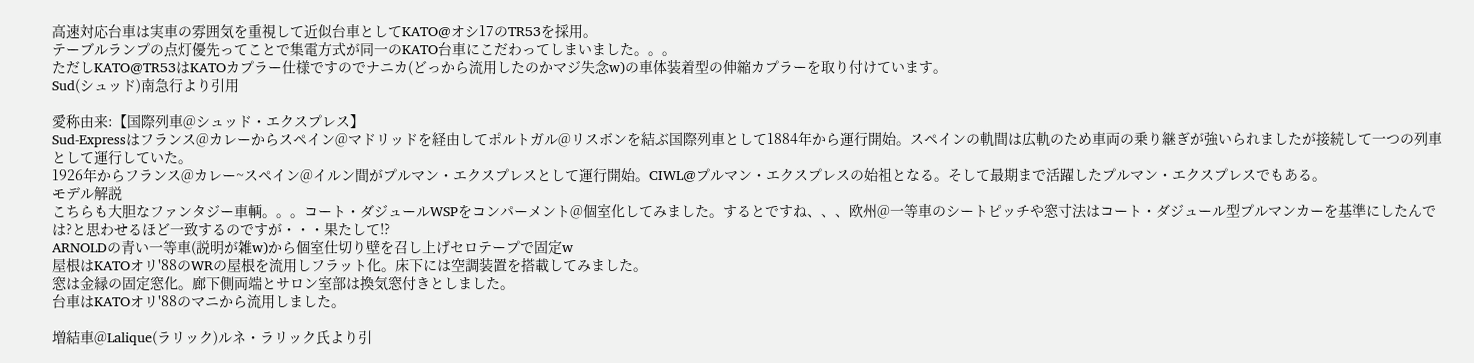高速対応台車は実車の雰囲気を重視して近似台車としてKATO@オシ17のTR53を採用。
テーブルランプの点灯優先ってことで集電方式が同一のKATO台車にこだわってしまいました。。。
ただしKATO@TR53はKATOカプラー仕様ですのでナニカ(どっから流用したのかマジ失念w)の車体装着型の伸縮カプラーを取り付けています。
Sud(シュッド)南急行より引用

愛称由来:【国際列車@シュッド・エクスプレス】
Sud-Expressはフランス@カレーからスペイン@マドリッドを経由してポルトガル@リスボンを結ぶ国際列車として1884年から運行開始。スペインの軌間は広軌のため車両の乗り継ぎが強いられましたが接続して一つの列車として運行していた。
1926年からフランス@カレー~スペイン@イルン間がプルマン・エクスプレスとして運行開始。CIWL@プルマン・エクスプレスの始祖となる。そして最期まで活躍したプルマン・エクスプレスでもある。
モデル解説
こちらも大胆なファンタジー車輌。。。コート・ダジュールWSPをコンパーメント@個室化してみました。するとですね、、、欧州@一等車のシートピッチや窓寸法はコート・ダジュール型プルマンカーを基準にしたんでは?と思わせるほど一致するのですが・・・果たして!?
ARNOLDの青い一等車(説明が雑w)から個室仕切り壁を召し上げセロテープで固定w
屋根はKATOオリ'88のWRの屋根を流用しフラット化。床下には空調装置を搭載してみました。
窓は金縁の固定窓化。廊下側両端とサロン室部は換気窓付きとしました。
台車はKATOオリ'88のマニから流用しました。

増結車@Lalique(ラリック)ルネ・ラリック氏より引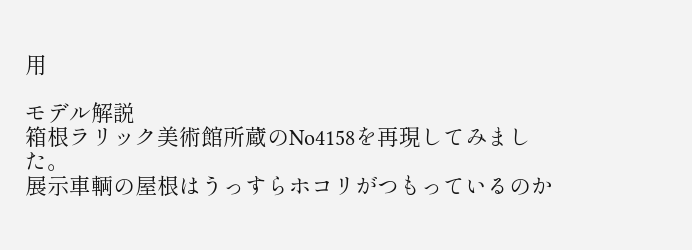用

モデル解説
箱根ラリック美術館所蔵のNo4158を再現してみました。
展示車輌の屋根はうっすらホコリがつもっているのか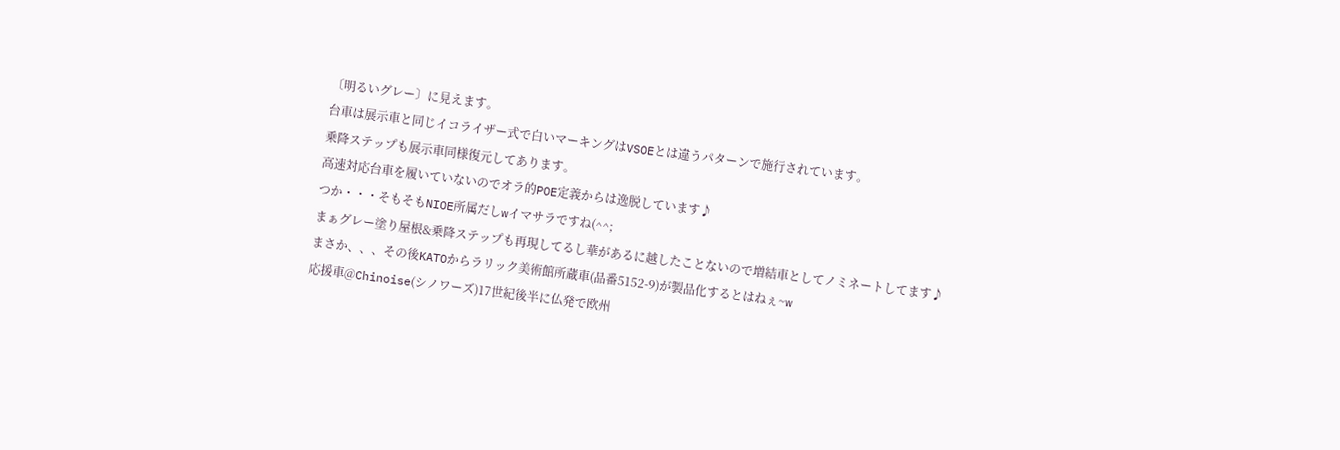〔明るいグレー〕に見えます。
台車は展示車と同じイコライザー式で白いマーキングはVSOEとは違うパターンで施行されています。
乗降ステップも展示車同様復元してあります。
高速対応台車を履いていないのでオラ的POE定義からは逸脱しています♪
つか・・・そもそもNIOE所属だしwイマサラですね(^^;
まぁグレー塗り屋根&乗降ステップも再現してるし華があるに越したことないので増結車としてノミネートしてます♪
まさか、、、その後KATOからラリック美術館所蔵車(品番5152-9)が製品化するとはねぇ~w
応援車@Chinoise(シノワーズ)17世紀後半に仏発で欧州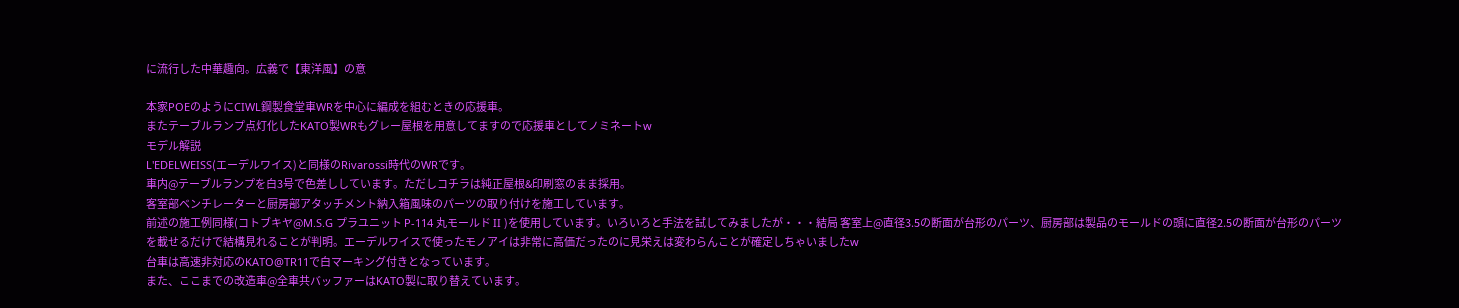に流行した中華趣向。広義で【東洋風】の意

本家POEのようにCIWL鋼製食堂車WRを中心に編成を組むときの応援車。
またテーブルランプ点灯化したKATO製WRもグレー屋根を用意してますので応援車としてノミネートw
モデル解説
L'EDELWEISS(エーデルワイス)と同様のRivarossi時代のWRです。
車内@テーブルランプを白3号で色差ししています。ただしコチラは純正屋根&印刷窓のまま採用。
客室部ベンチレーターと厨房部アタッチメント納入箱風味のパーツの取り付けを施工しています。
前述の施工例同様(コトブキヤ@M.S.G プラユニット P-114 丸モールド II )を使用しています。いろいろと手法を試してみましたが・・・結局 客室上@直径3.5の断面が台形のパーツ、厨房部は製品のモールドの頭に直径2.5の断面が台形のパーツを載せるだけで結構見れることが判明。エーデルワイスで使ったモノアイは非常に高価だったのに見栄えは変わらんことが確定しちゃいましたw
台車は高速非対応のKATO@TR11で白マーキング付きとなっています。
また、ここまでの改造車@全車共バッファーはKATO製に取り替えています。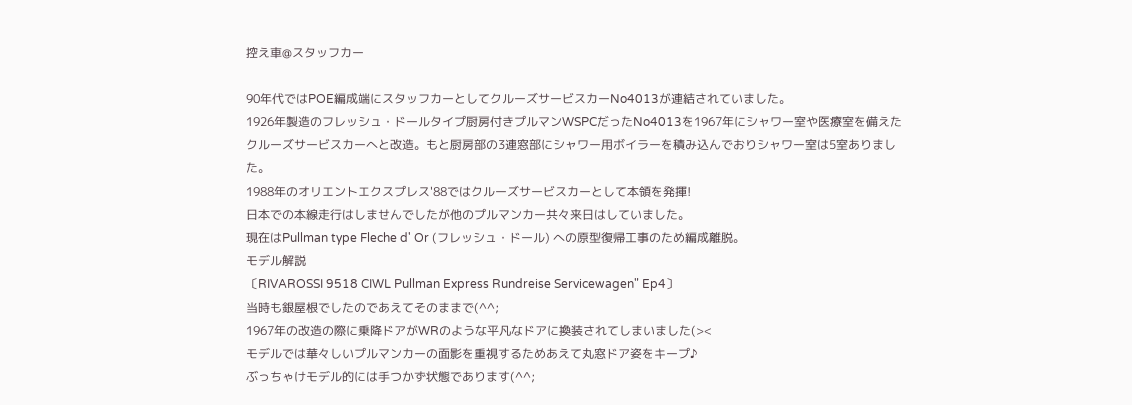控え車@スタッフカー

90年代ではPOE編成端にスタッフカーとしてクルーズサービスカーNo4013が連結されていました。
1926年製造のフレッシュ・ドールタイプ厨房付きプルマンWSPCだったNo4013を1967年にシャワー室や医療室を備えたクルーズサービスカーへと改造。もと厨房部の3連窓部にシャワー用ボイラーを積み込んでおりシャワー室は5室ありました。
1988年のオリエントエクスプレス'88ではクルーズサービスカーとして本領を発揮!
日本での本線走行はしませんでしたが他のプルマンカー共々来日はしていました。
現在はPullman type Fleche d' Or (フレッシュ・ドール) への原型復帰工事のため編成離脱。
モデル解説
〔RIVAROSSI 9518 CIWL Pullman Express Rundreise Servicewagen" Ep4〕
当時も銀屋根でしたのであえてそのままで(^^;
1967年の改造の際に乗降ドアがWRのような平凡なドアに換装されてしまいました(><
モデルでは華々しいプルマンカーの面影を重視するためあえて丸窓ドア姿をキープ♪
ぶっちゃけモデル的には手つかず状態であります(^^;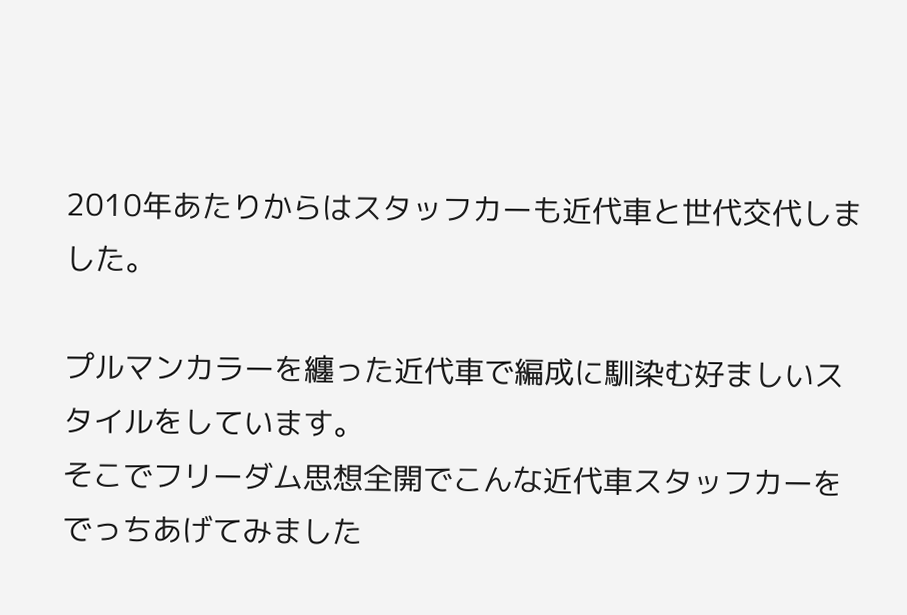2010年あたりからはスタッフカーも近代車と世代交代しました。

プルマンカラーを纏った近代車で編成に馴染む好ましいスタイルをしています。
そこでフリーダム思想全開でこんな近代車スタッフカーをでっちあげてみました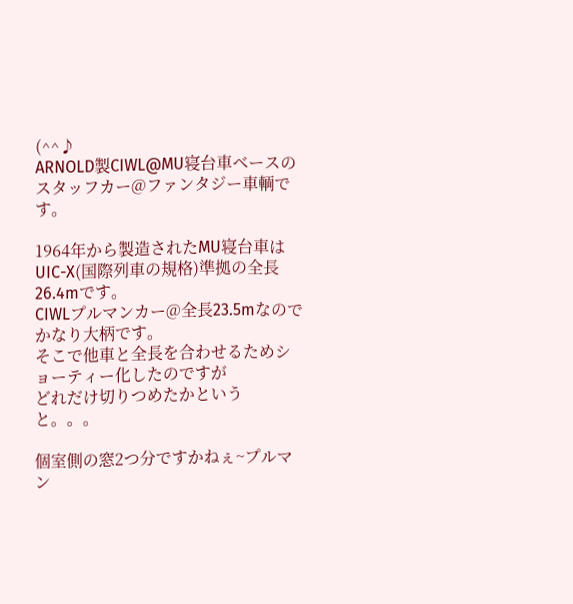(^^♪
ARNOLD製CIWL@MU寝台車ベースのスタッフカー@ファンタジー車輌です。

1964年から製造されたMU寝台車はUIC-X(国際列車の規格)準拠の全長26.4mです。
CIWLプルマンカー@全長23.5mなのでかなり大柄です。
そこで他車と全長を合わせるためショーティー化したのですが
どれだけ切りつめたかというと。。。

個室側の窓2つ分ですかねぇ~プルマン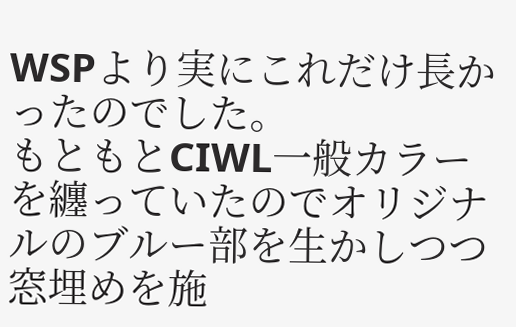WSPより実にこれだけ長かったのでした。
もともとCIWL一般カラーを纏っていたのでオリジナルのブルー部を生かしつつ窓埋めを施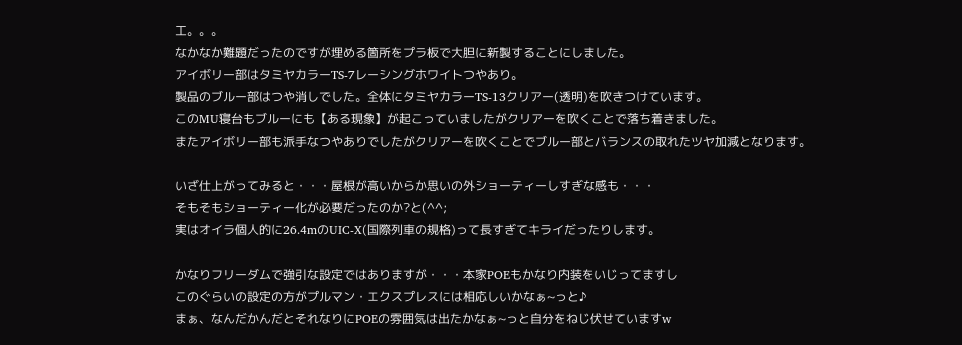工。。。
なかなか難題だったのですが埋める箇所をプラ板で大胆に新製することにしました。
アイボリー部はタミヤカラーTS-7レーシングホワイトつやあり。
製品のブルー部はつや消しでした。全体にタミヤカラーTS-13クリアー(透明)を吹きつけています。
このMU寝台もブルーにも【ある現象】が起こっていましたがクリアーを吹くことで落ち着きました。
またアイボリー部も派手なつやありでしたがクリアーを吹くことでブルー部とバランスの取れたツヤ加減となります。

いざ仕上がってみると・・・屋根が高いからか思いの外ショーティーしすぎな感も・・・
そもそもショーティー化が必要だったのか?と(^^;
実はオイラ個人的に26.4mのUIC-X(国際列車の規格)って長すぎてキライだったりします。

かなりフリーダムで強引な設定ではありますが・・・本家POEもかなり内装をいじってますし
このぐらいの設定の方がプルマン・エクスプレスには相応しいかなぁ~っと♪
まぁ、なんだかんだとそれなりにPOEの雰囲気は出たかなぁ~っと自分をねじ伏せていますw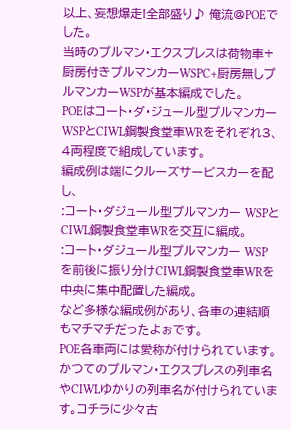以上、妄想爆走!全部盛り♪ 俺流@POEでした。
当時のプルマン・エクスプレスは荷物車+厨房付きプルマンカーWSPC+厨房無しプルマンカーWSPが基本編成でした。
POEはコート・ダ・ジュール型プルマンカー WSPとCIWL鋼製食堂車WRをそれぞれ3、4両程度で組成しています。
編成例は端にクルーズサービスカーを配し、
:コート・ダジュール型プルマンカー WSPとCIWL鋼製食堂車WRを交互に編成。
:コート・ダジュール型プルマンカー WSPを前後に振り分けCIWL鋼製食堂車WRを中央に集中配置した編成。
など多様な編成例があり、各車の連結順もマチマチだったよぉです。
POE各車両には愛称が付けられています。かつてのプルマン・エクスプレスの列車名やCIWLゆかりの列車名が付けられています。コチラに少々古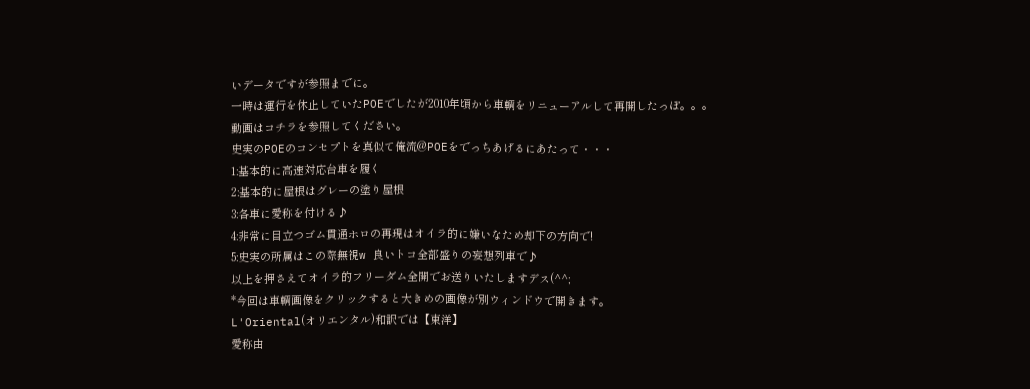いデータですが参照までに。
一時は運行を休止していたPOEでしたが2010年頃から車輌をリニューアルして再開したっぽ。。。
動画はコチラを参照してください。
史実のPOEのコンセプトを真似て俺流@POEをでっちあげるにあたって・・・
1:基本的に高速対応台車を履く
2:基本的に屋根はグレーの塗り屋根
3:各車に愛称を付ける♪
4:非常に目立つゴム貫通ホロの再現はオイラ的に嫌いなため却下の方向で!
5:史実の所属はこの際無視w 良いトコ全部盛りの妄想列車で♪
以上を押さえてオイラ的フリーダム全開でお送りいたしますデス(^^;
*今回は車輌画像をクリックすると大きめの画像が別ウィンドウで開きます。
L'Oriental(オリエンタル)和訳では【東洋】
愛称由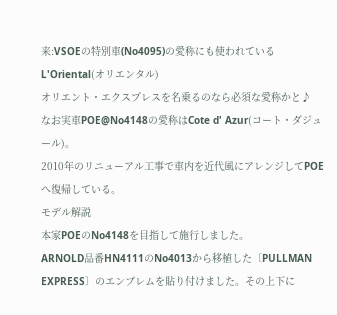来:VSOEの特別車(No4095)の愛称にも使われているL'Oriental(オリエンタル)
オリエント・エクスプレスを名乗るのなら必須な愛称かと♪
なお実車POE@No4148の愛称はCote d' Azur(コート・ダジュール)。
2010年のリニューアル工事で車内を近代風にアレンジしてPOEへ復帰している。
モデル解説
本家POEのNo4148を目指して施行しました。
ARNOLD品番HN4111のNo4013から移植した〔PULLMAN EXPRESS〕のエンブレムを貼り付けました。その上下に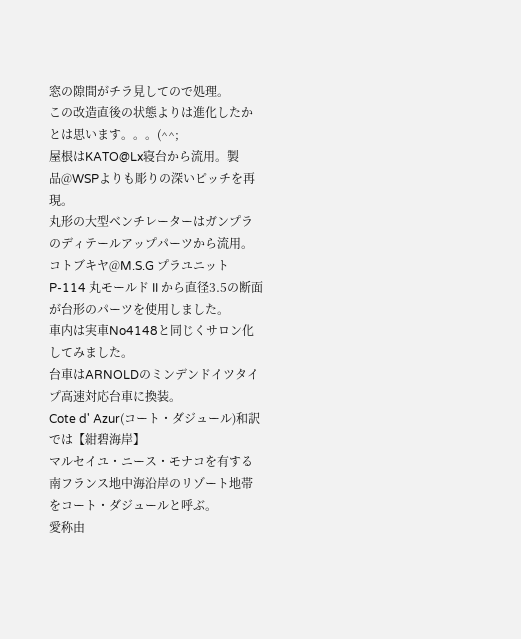窓の隙間がチラ見してので処理。
この改造直後の状態よりは進化したかとは思います。。。(^^;
屋根はKATO@Lx寝台から流用。製品@WSPよりも彫りの深いピッチを再現。
丸形の大型ベンチレーターはガンプラのディテールアップパーツから流用。コトブキヤ@M.S.G プラユニット P-114 丸モールド II から直径3.5の断面が台形のパーツを使用しました。
車内は実車No4148と同じくサロン化してみました。
台車はARNOLDのミンデンドイツタイプ高速対応台車に換装。
Cote d' Azur(コート・ダジュール)和訳では【紺碧海岸】
マルセイユ・ニース・モナコを有する南フランス地中海沿岸のリゾート地帯をコート・ダジュールと呼ぶ。
愛称由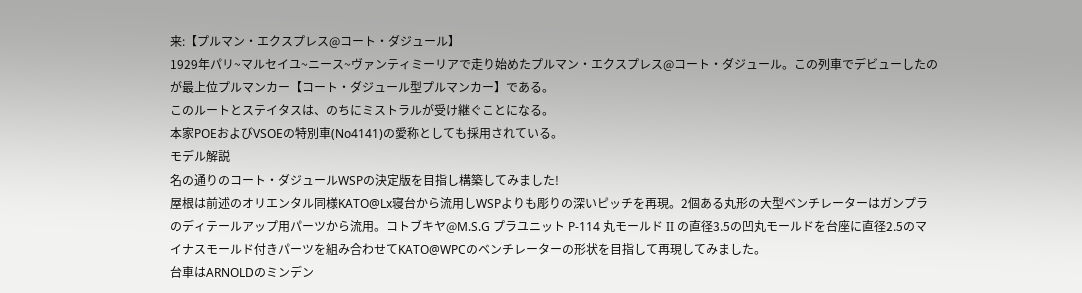来:【プルマン・エクスプレス@コート・ダジュール】
1929年パリ~マルセイユ~ニース~ヴァンティミーリアで走り始めたプルマン・エクスプレス@コート・ダジュール。この列車でデビューしたのが最上位プルマンカー【コート・ダジュール型プルマンカー】である。
このルートとステイタスは、のちにミストラルが受け継ぐことになる。
本家POEおよびVSOEの特別車(No4141)の愛称としても採用されている。
モデル解説
名の通りのコート・ダジュールWSPの決定版を目指し構築してみました!
屋根は前述のオリエンタル同様KATO@Lx寝台から流用しWSPよりも彫りの深いピッチを再現。2個ある丸形の大型ベンチレーターはガンプラのディテールアップ用パーツから流用。コトブキヤ@M.S.G プラユニット P-114 丸モールド II の直径3.5の凹丸モールドを台座に直径2.5のマイナスモールド付きパーツを組み合わせてKATO@WPCのベンチレーターの形状を目指して再現してみました。
台車はARNOLDのミンデン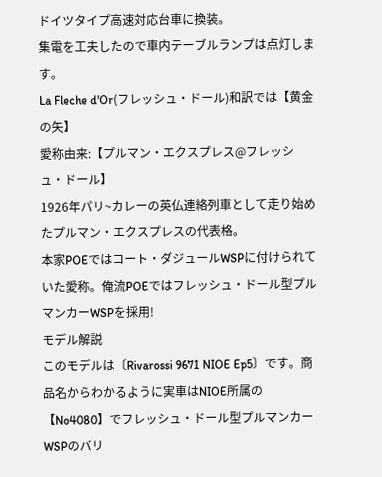ドイツタイプ高速対応台車に換装。
集電を工夫したので車内テーブルランプは点灯します。
La Fleche d'Or(フレッシュ・ドール)和訳では【黄金の矢】
愛称由来:【プルマン・エクスプレス@フレッシュ・ドール】
1926年パリ~カレーの英仏連絡列車として走り始めたプルマン・エクスプレスの代表格。
本家POEではコート・ダジュールWSPに付けられていた愛称。俺流POEではフレッシュ・ドール型プルマンカーWSPを採用!
モデル解説
このモデルは〔Rivarossi 9671 NIOE Ep5〕です。商品名からわかるように実車はNIOE所属の【No4080】でフレッシュ・ドール型プルマンカーWSPのバリ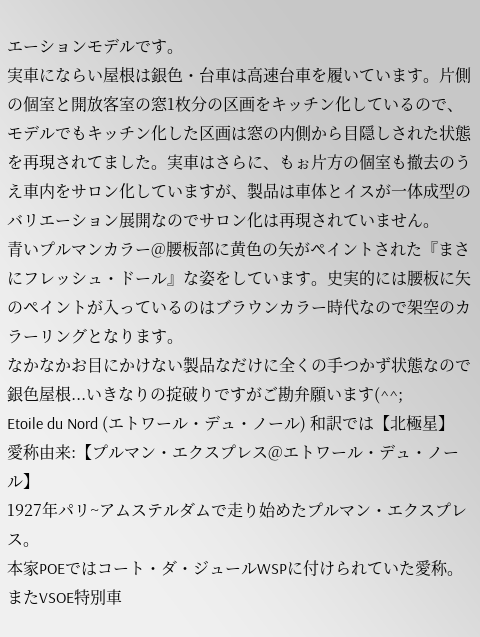エーションモデルです。
実車にならい屋根は銀色・台車は高速台車を履いています。片側の個室と開放客室の窓1枚分の区画をキッチン化しているので、モデルでもキッチン化した区画は窓の内側から目隠しされた状態を再現されてました。実車はさらに、もぉ片方の個室も撤去のうえ車内をサロン化していますが、製品は車体とイスが一体成型のバリエーション展開なのでサロン化は再現されていません。
青いプルマンカラー@腰板部に黄色の矢がペイントされた『まさにフレッシュ・ドール』な姿をしています。史実的には腰板に矢のペイントが入っているのはブラウンカラー時代なので架空のカラーリングとなります。
なかなかお目にかけない製品なだけに全くの手つかず状態なので銀色屋根...いきなりの掟破りですがご勘弁願います(^^;
Etoile du Nord (エトワール・デュ・ノール) 和訳では【北極星】
愛称由来:【プルマン・エクスプレス@エトワール・デュ・ノール】
1927年パリ~アムステルダムで走り始めたプルマン・エクスプレス。
本家POEではコート・ダ・ジュールWSPに付けられていた愛称。
またVSOE特別車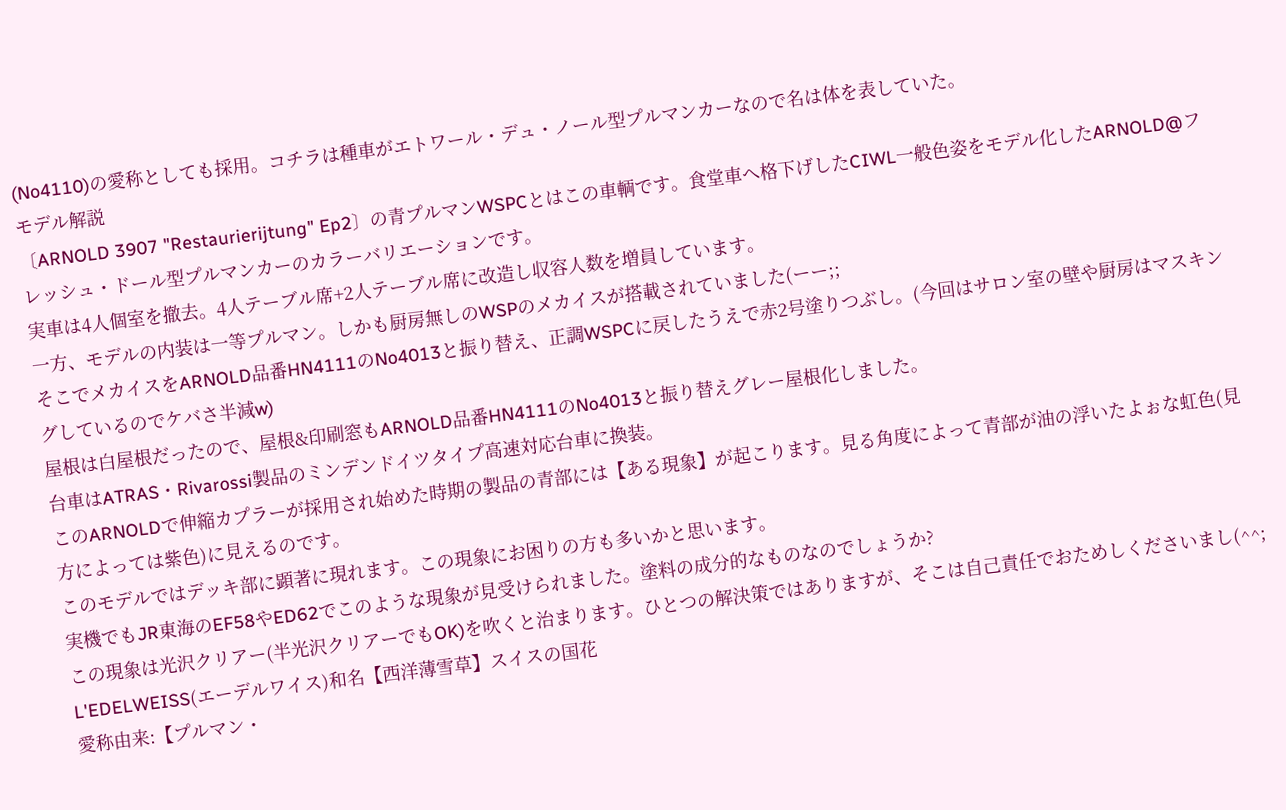(No4110)の愛称としても採用。コチラは種車がエトワール・デュ・ノール型プルマンカーなので名は体を表していた。
モデル解説
〔ARNOLD 3907 "Restaurierijtung" Ep2〕の青プルマンWSPCとはこの車輌です。食堂車へ格下げしたCIWL一般色姿をモデル化したARNOLD@フレッシュ・ドール型プルマンカーのカラーバリエーションです。
実車は4人個室を撤去。4人テーブル席+2人テーブル席に改造し収容人数を増員しています。
一方、モデルの内装は一等プルマン。しかも厨房無しのWSPのメカイスが搭載されていました(ーー;;
そこでメカイスをARNOLD品番HN4111のNo4013と振り替え、正調WSPCに戻したうえで赤2号塗りつぶし。(今回はサロン室の壁や厨房はマスキングしているのでケバさ半減w)
屋根は白屋根だったので、屋根&印刷窓もARNOLD品番HN4111のNo4013と振り替えグレー屋根化しました。
台車はATRAS・Rivarossi製品のミンデンドイツタイプ高速対応台車に換装。
このARNOLDで伸縮カプラーが採用され始めた時期の製品の青部には【ある現象】が起こります。見る角度によって青部が油の浮いたよぉな虹色(見方によっては紫色)に見えるのです。
このモデルではデッキ部に顕著に現れます。この現象にお困りの方も多いかと思います。
実機でもJR東海のEF58やED62でこのような現象が見受けられました。塗料の成分的なものなのでしょうか?
この現象は光沢クリアー(半光沢クリアーでもOK)を吹くと治まります。ひとつの解決策ではありますが、そこは自己責任でおためしくださいまし(^^;
L'EDELWEISS(エーデルワイス)和名【西洋薄雪草】スイスの国花
愛称由来:【プルマン・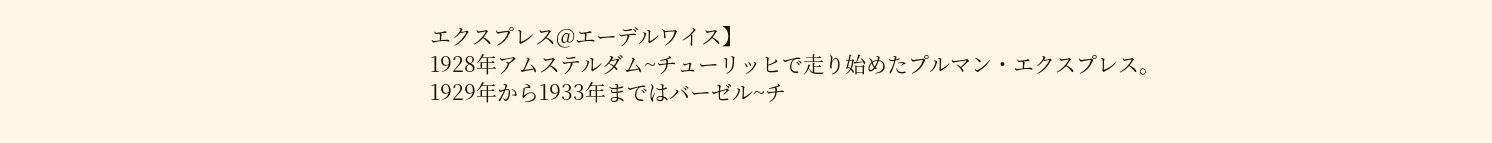エクスプレス@エーデルワイス】
1928年アムステルダム~チューリッヒで走り始めたプルマン・エクスプレス。
1929年から1933年まではバーゼル~チ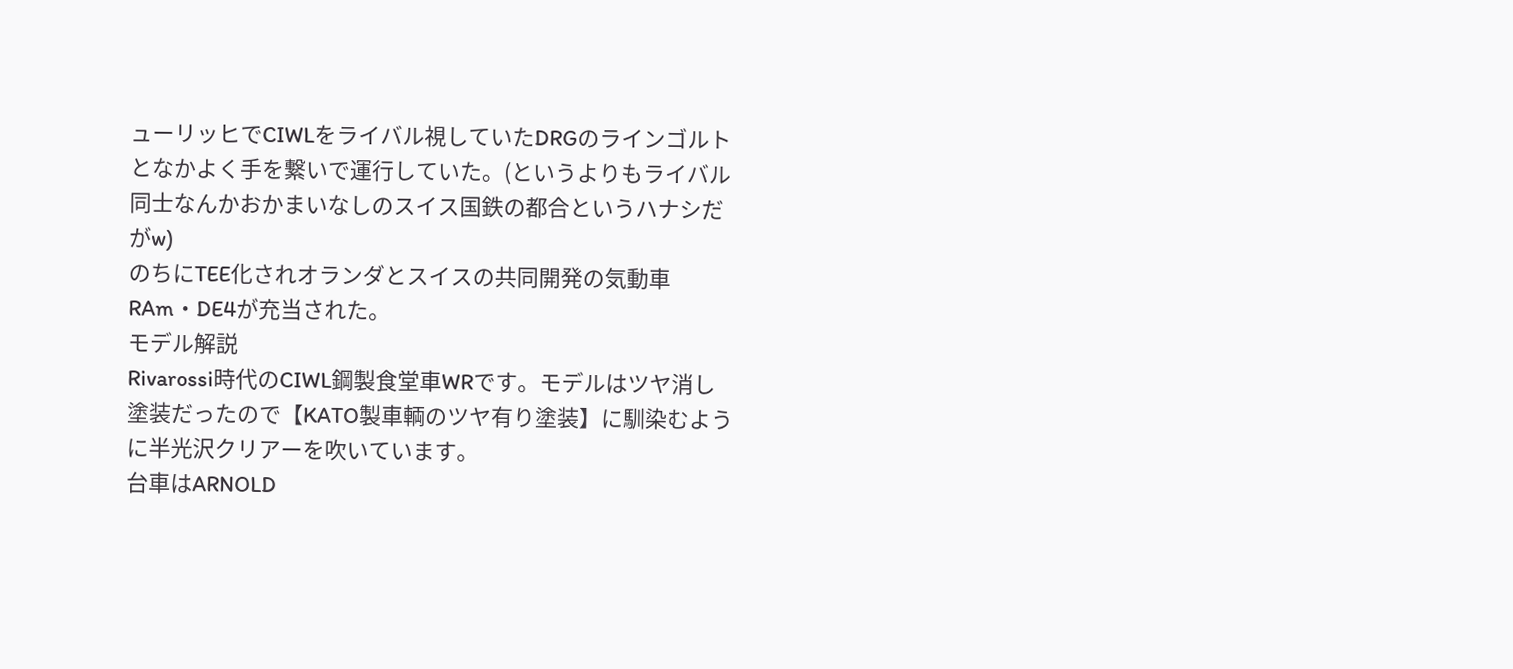ューリッヒでCIWLをライバル視していたDRGのラインゴルトとなかよく手を繋いで運行していた。(というよりもライバル同士なんかおかまいなしのスイス国鉄の都合というハナシだがw)
のちにTEE化されオランダとスイスの共同開発の気動車RAm・DE4が充当された。
モデル解説
Rivarossi時代のCIWL鋼製食堂車WRです。モデルはツヤ消し塗装だったので【KATO製車輌のツヤ有り塗装】に馴染むように半光沢クリアーを吹いています。
台車はARNOLD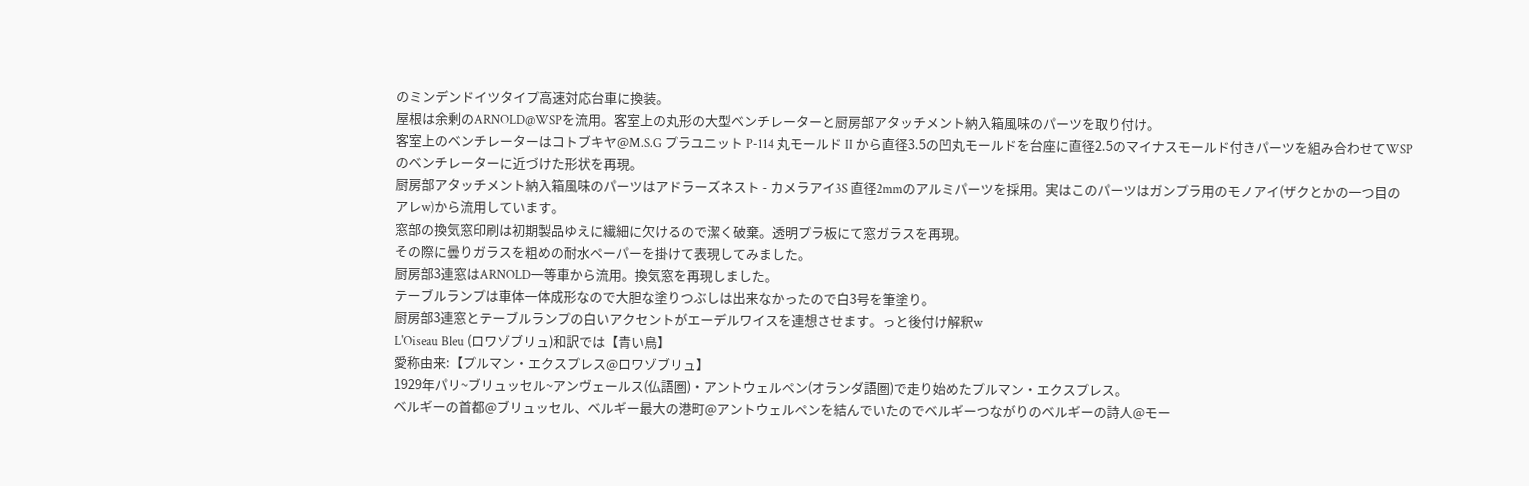のミンデンドイツタイプ高速対応台車に換装。
屋根は余剰のARNOLD@WSPを流用。客室上の丸形の大型ベンチレーターと厨房部アタッチメント納入箱風味のパーツを取り付け。
客室上のベンチレーターはコトブキヤ@M.S.G プラユニット P-114 丸モールド II から直径3.5の凹丸モールドを台座に直径2.5のマイナスモールド付きパーツを組み合わせてWSPのベンチレーターに近づけた形状を再現。
厨房部アタッチメント納入箱風味のパーツはアドラーズネスト - カメラアイ3S 直径2mmのアルミパーツを採用。実はこのパーツはガンプラ用のモノアイ(ザクとかの一つ目のアレw)から流用しています。
窓部の換気窓印刷は初期製品ゆえに繊細に欠けるので潔く破棄。透明プラ板にて窓ガラスを再現。
その際に曇りガラスを粗めの耐水ペーパーを掛けて表現してみました。
厨房部3連窓はARNOLD一等車から流用。換気窓を再現しました。
テーブルランプは車体一体成形なので大胆な塗りつぶしは出来なかったので白3号を筆塗り。
厨房部3連窓とテーブルランプの白いアクセントがエーデルワイスを連想させます。っと後付け解釈w
L'Oiseau Bleu (ロワゾブリュ)和訳では【青い鳥】
愛称由来:【プルマン・エクスプレス@ロワゾブリュ】
1929年パリ~ブリュッセル~アンヴェールス(仏語圏)・アントウェルペン(オランダ語圏)で走り始めたプルマン・エクスプレス。
ベルギーの首都@ブリュッセル、ベルギー最大の港町@アントウェルペンを結んでいたのでベルギーつながりのベルギーの詩人@モー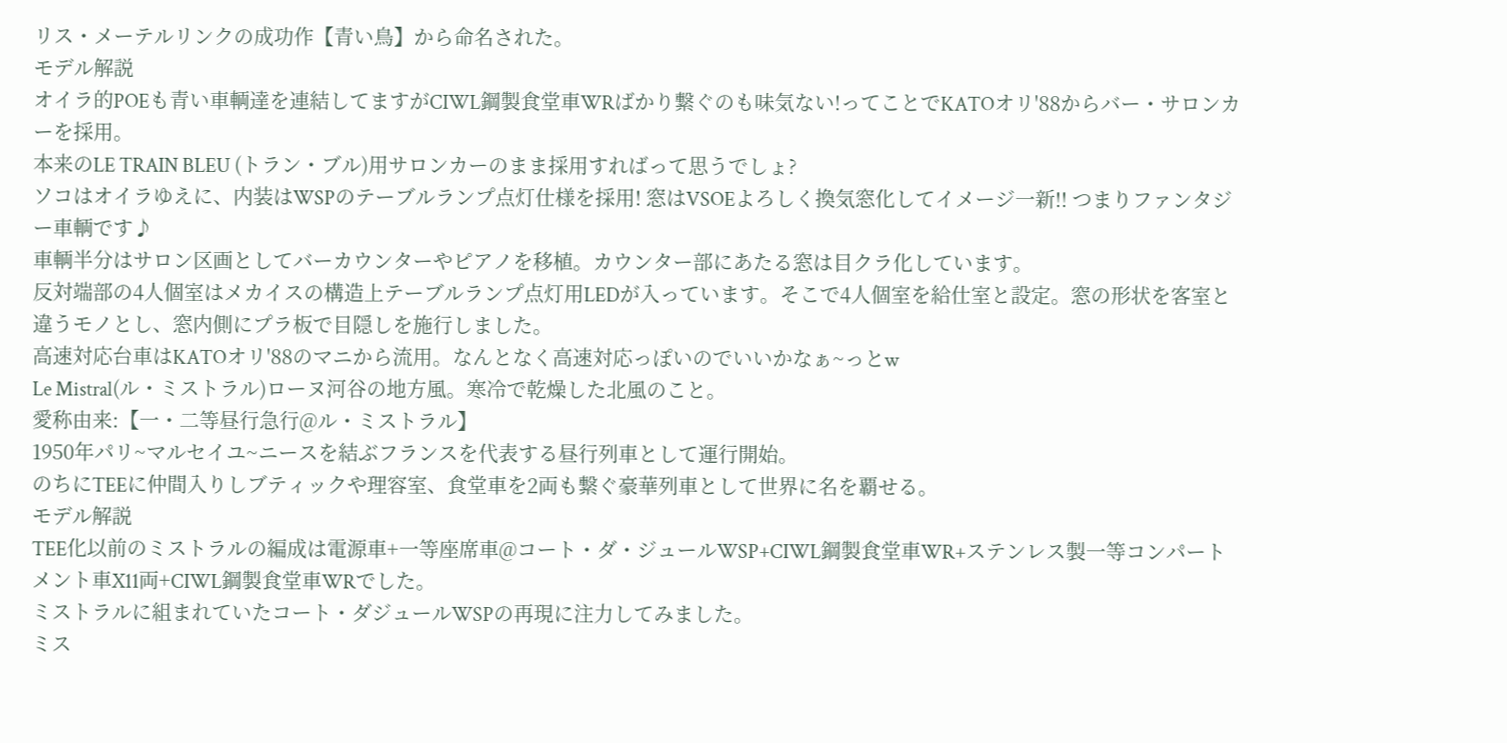リス・メーテルリンクの成功作【青い鳥】から命名された。
モデル解説
オイラ的POEも青い車輌達を連結してますがCIWL鋼製食堂車WRばかり繋ぐのも味気ない!ってことでKATOオリ'88からバー・サロンカーを採用。
本来のLE TRAIN BLEU (トラン・ブル)用サロンカーのまま採用すればって思うでしょ?
ソコはオイラゆえに、内装はWSPのテーブルランプ点灯仕様を採用! 窓はVSOEよろしく換気窓化してイメージ一新!! つまりファンタジー車輌です♪
車輌半分はサロン区画としてバーカウンターやピアノを移植。カウンター部にあたる窓は目クラ化しています。
反対端部の4人個室はメカイスの構造上テーブルランプ点灯用LEDが入っています。そこで4人個室を給仕室と設定。窓の形状を客室と違うモノとし、窓内側にプラ板で目隠しを施行しました。
高速対応台車はKATOオリ'88のマニから流用。なんとなく高速対応っぽいのでいいかなぁ~っとw
Le Mistral(ル・ミストラル)ローヌ河谷の地方風。寒冷で乾燥した北風のこと。
愛称由来:【一・二等昼行急行@ル・ミストラル】
1950年パリ~マルセイユ~ニースを結ぶフランスを代表する昼行列車として運行開始。
のちにTEEに仲間入りしブティックや理容室、食堂車を2両も繋ぐ豪華列車として世界に名を覇せる。
モデル解説
TEE化以前のミストラルの編成は電源車+一等座席車@コート・ダ・ジュールWSP+CIWL鋼製食堂車WR+ステンレス製一等コンパートメント車X11両+CIWL鋼製食堂車WRでした。
ミストラルに組まれていたコート・ダジュールWSPの再現に注力してみました。
ミス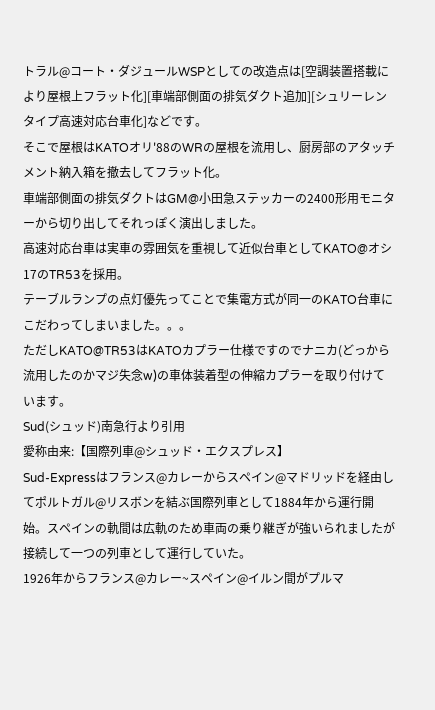トラル@コート・ダジュールWSPとしての改造点は[空調装置搭載により屋根上フラット化][車端部側面の排気ダクト追加][シュリーレンタイプ高速対応台車化]などです。
そこで屋根はKATOオリ'88のWRの屋根を流用し、厨房部のアタッチメント納入箱を撤去してフラット化。
車端部側面の排気ダクトはGM@小田急ステッカーの2400形用モニターから切り出してそれっぽく演出しました。
高速対応台車は実車の雰囲気を重視して近似台車としてKATO@オシ17のTR53を採用。
テーブルランプの点灯優先ってことで集電方式が同一のKATO台車にこだわってしまいました。。。
ただしKATO@TR53はKATOカプラー仕様ですのでナニカ(どっから流用したのかマジ失念w)の車体装着型の伸縮カプラーを取り付けています。
Sud(シュッド)南急行より引用
愛称由来:【国際列車@シュッド・エクスプレス】
Sud-Expressはフランス@カレーからスペイン@マドリッドを経由してポルトガル@リスボンを結ぶ国際列車として1884年から運行開始。スペインの軌間は広軌のため車両の乗り継ぎが強いられましたが接続して一つの列車として運行していた。
1926年からフランス@カレー~スペイン@イルン間がプルマ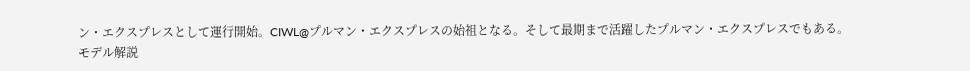ン・エクスプレスとして運行開始。CIWL@プルマン・エクスプレスの始祖となる。そして最期まで活躍したプルマン・エクスプレスでもある。
モデル解説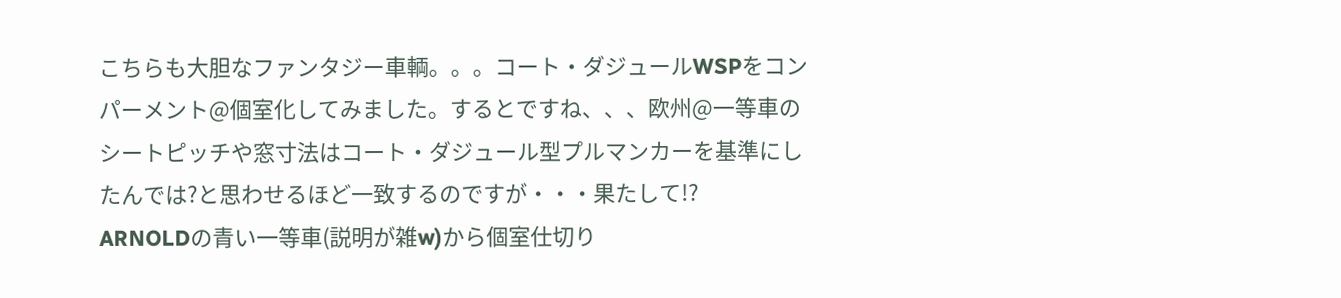こちらも大胆なファンタジー車輌。。。コート・ダジュールWSPをコンパーメント@個室化してみました。するとですね、、、欧州@一等車のシートピッチや窓寸法はコート・ダジュール型プルマンカーを基準にしたんでは?と思わせるほど一致するのですが・・・果たして!?
ARNOLDの青い一等車(説明が雑w)から個室仕切り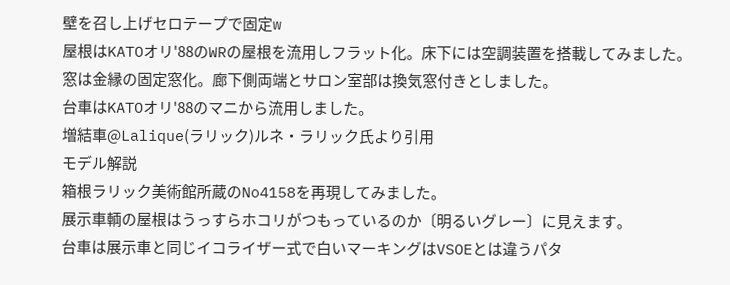壁を召し上げセロテープで固定w
屋根はKATOオリ'88のWRの屋根を流用しフラット化。床下には空調装置を搭載してみました。
窓は金縁の固定窓化。廊下側両端とサロン室部は換気窓付きとしました。
台車はKATOオリ'88のマニから流用しました。
増結車@Lalique(ラリック)ルネ・ラリック氏より引用
モデル解説
箱根ラリック美術館所蔵のNo4158を再現してみました。
展示車輌の屋根はうっすらホコリがつもっているのか〔明るいグレー〕に見えます。
台車は展示車と同じイコライザー式で白いマーキングはVSOEとは違うパタ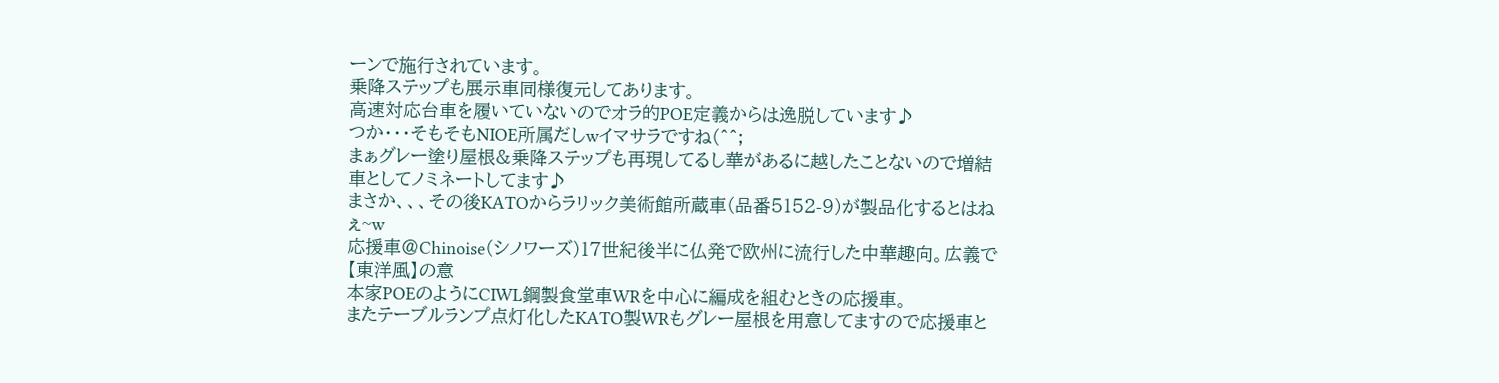ーンで施行されています。
乗降ステップも展示車同様復元してあります。
高速対応台車を履いていないのでオラ的POE定義からは逸脱しています♪
つか・・・そもそもNIOE所属だしwイマサラですね(^^;
まぁグレー塗り屋根&乗降ステップも再現してるし華があるに越したことないので増結車としてノミネートしてます♪
まさか、、、その後KATOからラリック美術館所蔵車(品番5152-9)が製品化するとはねぇ~w
応援車@Chinoise(シノワーズ)17世紀後半に仏発で欧州に流行した中華趣向。広義で【東洋風】の意
本家POEのようにCIWL鋼製食堂車WRを中心に編成を組むときの応援車。
またテーブルランプ点灯化したKATO製WRもグレー屋根を用意してますので応援車と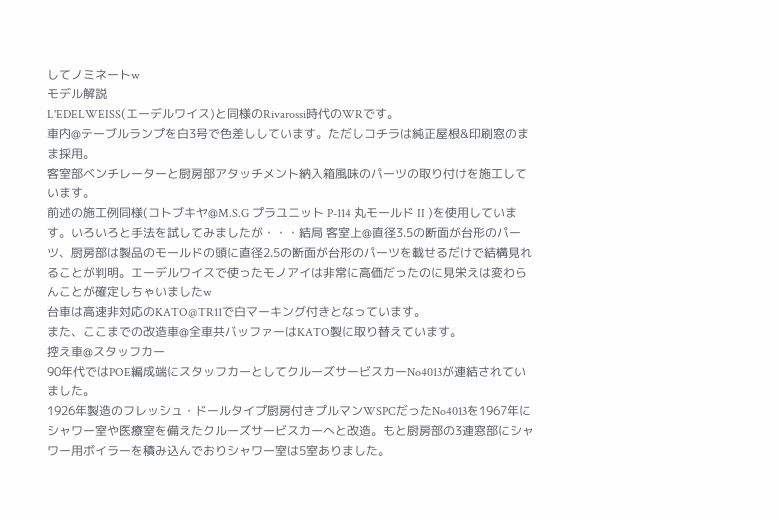してノミネートw
モデル解説
L'EDELWEISS(エーデルワイス)と同様のRivarossi時代のWRです。
車内@テーブルランプを白3号で色差ししています。ただしコチラは純正屋根&印刷窓のまま採用。
客室部ベンチレーターと厨房部アタッチメント納入箱風味のパーツの取り付けを施工しています。
前述の施工例同様(コトブキヤ@M.S.G プラユニット P-114 丸モールド II )を使用しています。いろいろと手法を試してみましたが・・・結局 客室上@直径3.5の断面が台形のパーツ、厨房部は製品のモールドの頭に直径2.5の断面が台形のパーツを載せるだけで結構見れることが判明。エーデルワイスで使ったモノアイは非常に高価だったのに見栄えは変わらんことが確定しちゃいましたw
台車は高速非対応のKATO@TR11で白マーキング付きとなっています。
また、ここまでの改造車@全車共バッファーはKATO製に取り替えています。
控え車@スタッフカー
90年代ではPOE編成端にスタッフカーとしてクルーズサービスカーNo4013が連結されていました。
1926年製造のフレッシュ・ドールタイプ厨房付きプルマンWSPCだったNo4013を1967年にシャワー室や医療室を備えたクルーズサービスカーへと改造。もと厨房部の3連窓部にシャワー用ボイラーを積み込んでおりシャワー室は5室ありました。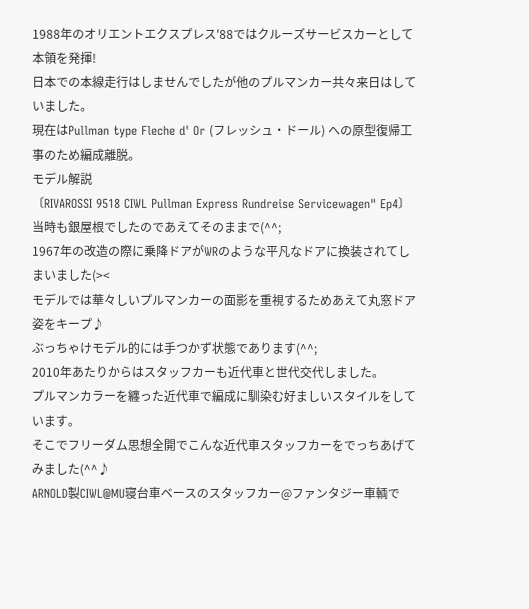1988年のオリエントエクスプレス'88ではクルーズサービスカーとして本領を発揮!
日本での本線走行はしませんでしたが他のプルマンカー共々来日はしていました。
現在はPullman type Fleche d' Or (フレッシュ・ドール) への原型復帰工事のため編成離脱。
モデル解説
〔RIVAROSSI 9518 CIWL Pullman Express Rundreise Servicewagen" Ep4〕
当時も銀屋根でしたのであえてそのままで(^^;
1967年の改造の際に乗降ドアがWRのような平凡なドアに換装されてしまいました(><
モデルでは華々しいプルマンカーの面影を重視するためあえて丸窓ドア姿をキープ♪
ぶっちゃけモデル的には手つかず状態であります(^^;
2010年あたりからはスタッフカーも近代車と世代交代しました。
プルマンカラーを纏った近代車で編成に馴染む好ましいスタイルをしています。
そこでフリーダム思想全開でこんな近代車スタッフカーをでっちあげてみました(^^♪
ARNOLD製CIWL@MU寝台車ベースのスタッフカー@ファンタジー車輌で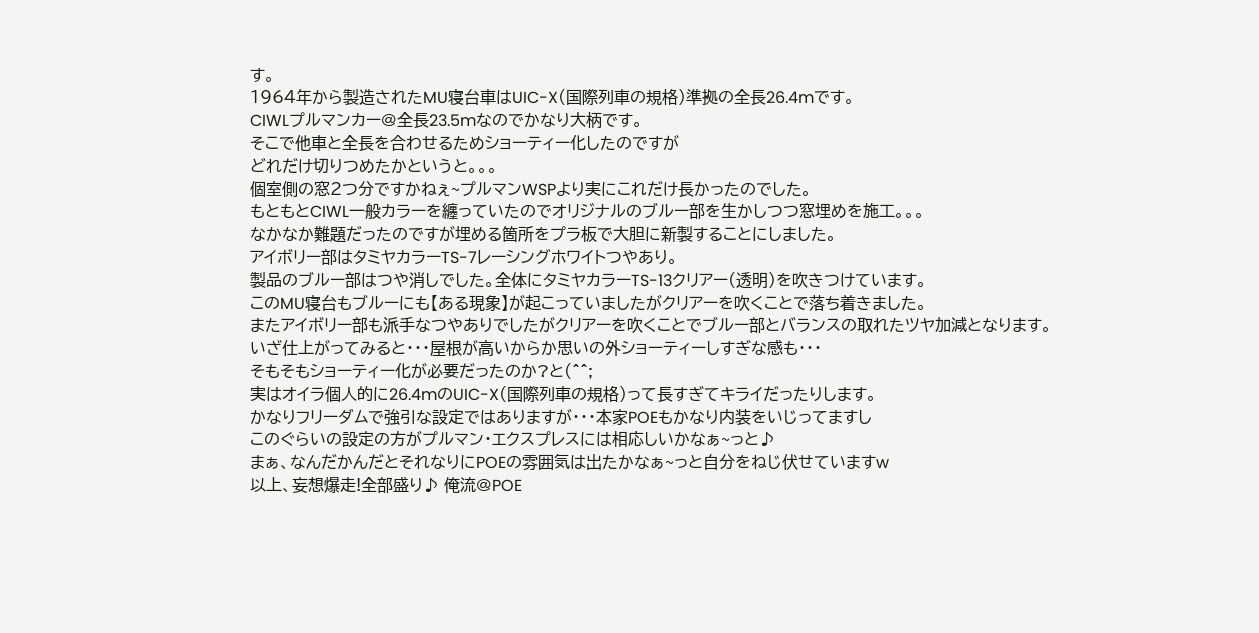す。
1964年から製造されたMU寝台車はUIC-X(国際列車の規格)準拠の全長26.4mです。
CIWLプルマンカー@全長23.5mなのでかなり大柄です。
そこで他車と全長を合わせるためショーティー化したのですが
どれだけ切りつめたかというと。。。
個室側の窓2つ分ですかねぇ~プルマンWSPより実にこれだけ長かったのでした。
もともとCIWL一般カラーを纏っていたのでオリジナルのブルー部を生かしつつ窓埋めを施工。。。
なかなか難題だったのですが埋める箇所をプラ板で大胆に新製することにしました。
アイボリー部はタミヤカラーTS-7レーシングホワイトつやあり。
製品のブルー部はつや消しでした。全体にタミヤカラーTS-13クリアー(透明)を吹きつけています。
このMU寝台もブルーにも【ある現象】が起こっていましたがクリアーを吹くことで落ち着きました。
またアイボリー部も派手なつやありでしたがクリアーを吹くことでブルー部とバランスの取れたツヤ加減となります。
いざ仕上がってみると・・・屋根が高いからか思いの外ショーティーしすぎな感も・・・
そもそもショーティー化が必要だったのか?と(^^;
実はオイラ個人的に26.4mのUIC-X(国際列車の規格)って長すぎてキライだったりします。
かなりフリーダムで強引な設定ではありますが・・・本家POEもかなり内装をいじってますし
このぐらいの設定の方がプルマン・エクスプレスには相応しいかなぁ~っと♪
まぁ、なんだかんだとそれなりにPOEの雰囲気は出たかなぁ~っと自分をねじ伏せていますw
以上、妄想爆走!全部盛り♪ 俺流@POE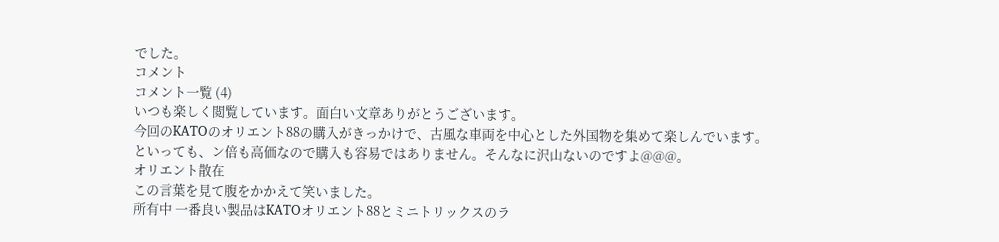でした。
コメント
コメント一覧 (4)
いつも楽しく閲覧しています。面白い文章ありがとうございます。
今回のKATOのオリエント88の購入がきっかけで、古風な車両を中心とした外国物を集めて楽しんでいます。
といっても、ン倍も高価なので購入も容易ではありません。そんなに沢山ないのですよ@@@。
オリエント散在
この言葉を見て腹をかかえて笑いました。
所有中 一番良い製品はKATOオリエント88とミニトリックスのラ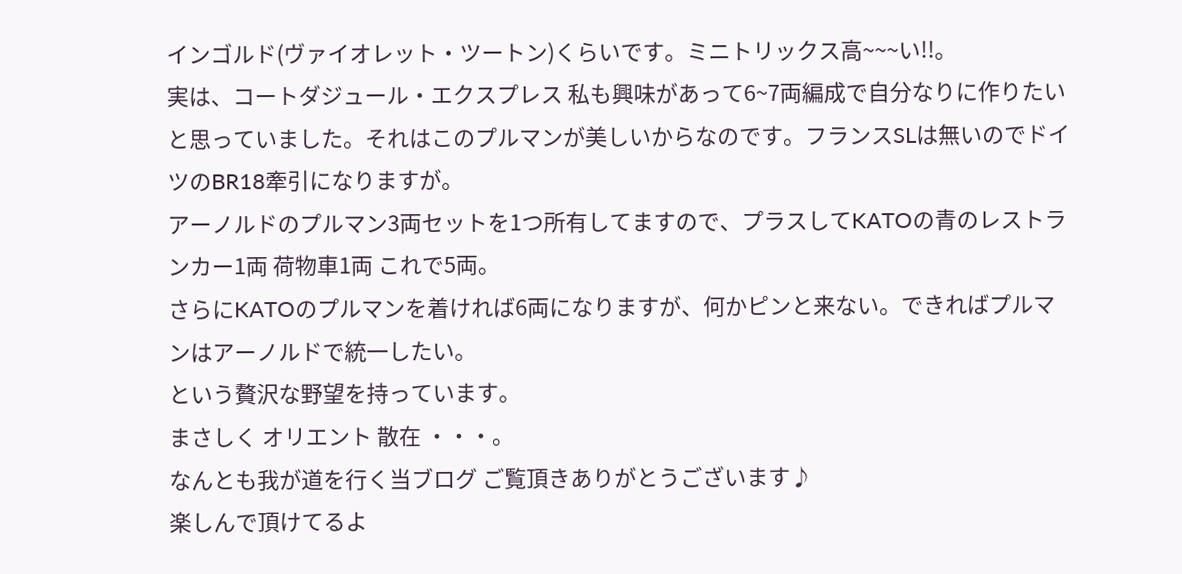インゴルド(ヴァイオレット・ツートン)くらいです。ミニトリックス高~~~い!!。
実は、コートダジュール・エクスプレス 私も興味があって6~7両編成で自分なりに作りたいと思っていました。それはこのプルマンが美しいからなのです。フランスSLは無いのでドイツのBR18牽引になりますが。
アーノルドのプルマン3両セットを1つ所有してますので、プラスしてKATOの青のレストランカー1両 荷物車1両 これで5両。
さらにKATOのプルマンを着ければ6両になりますが、何かピンと来ない。できればプルマンはアーノルドで統一したい。
という贅沢な野望を持っています。
まさしく オリエント 散在 ・・・。
なんとも我が道を行く当ブログ ご覧頂きありがとうございます♪
楽しんで頂けてるよ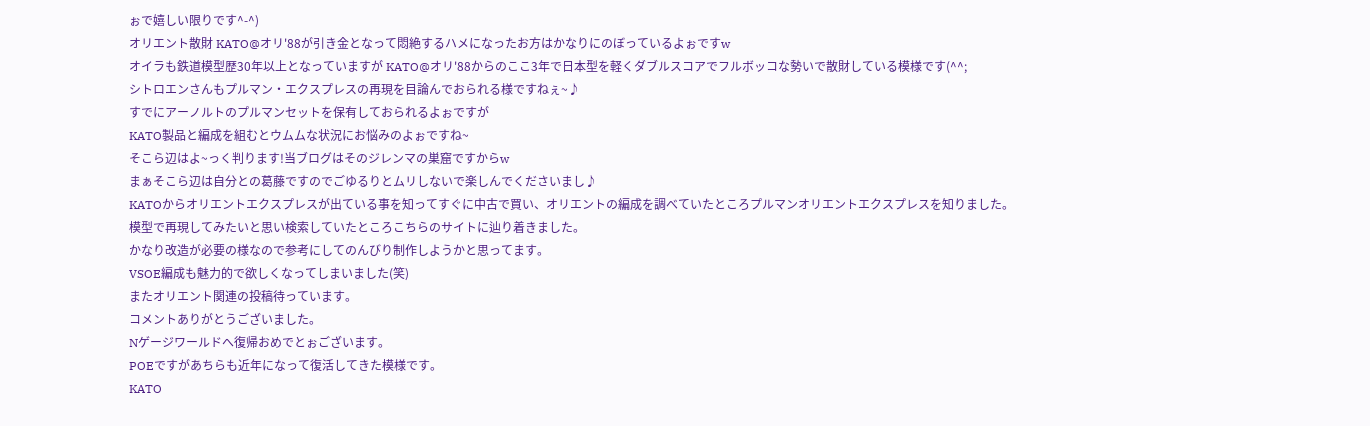ぉで嬉しい限りです^-^)
オリエント散財 KATO@オリ'88が引き金となって悶絶するハメになったお方はかなりにのぼっているよぉですw
オイラも鉄道模型歴30年以上となっていますが KATO@オリ'88からのここ3年で日本型を軽くダブルスコアでフルボッコな勢いで散財している模様です(^^;
シトロエンさんもプルマン・エクスプレスの再現を目論んでおられる様ですねぇ~♪
すでにアーノルトのプルマンセットを保有しておられるよぉですが
KATO製品と編成を組むとウムムな状況にお悩みのよぉですね~
そこら辺はよ~っく判ります!当ブログはそのジレンマの巣窟ですからw
まぁそこら辺は自分との葛藤ですのでごゆるりとムリしないで楽しんでくださいまし♪
KATOからオリエントエクスプレスが出ている事を知ってすぐに中古で買い、オリエントの編成を調べていたところプルマンオリエントエクスプレスを知りました。
模型で再現してみたいと思い検索していたところこちらのサイトに辿り着きました。
かなり改造が必要の様なので参考にしてのんびり制作しようかと思ってます。
VSOE編成も魅力的で欲しくなってしまいました(笑)
またオリエント関連の投稿待っています。
コメントありがとうございました。
Nゲージワールドへ復帰おめでとぉございます。
POEですがあちらも近年になって復活してきた模様です。
KATO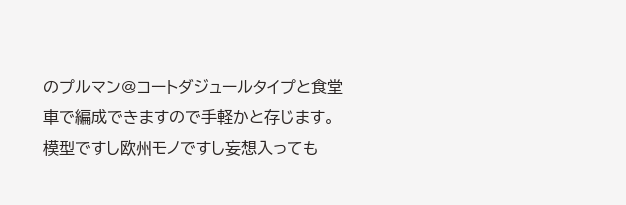のプルマン@コートダジュールタイプと食堂車で編成できますので手軽かと存じます。
模型ですし欧州モノですし妄想入っても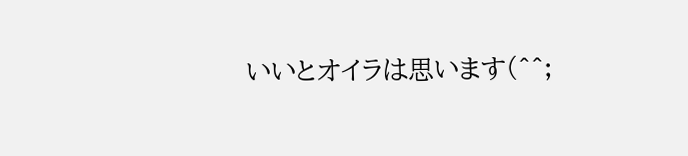いいとオイラは思います(^^;